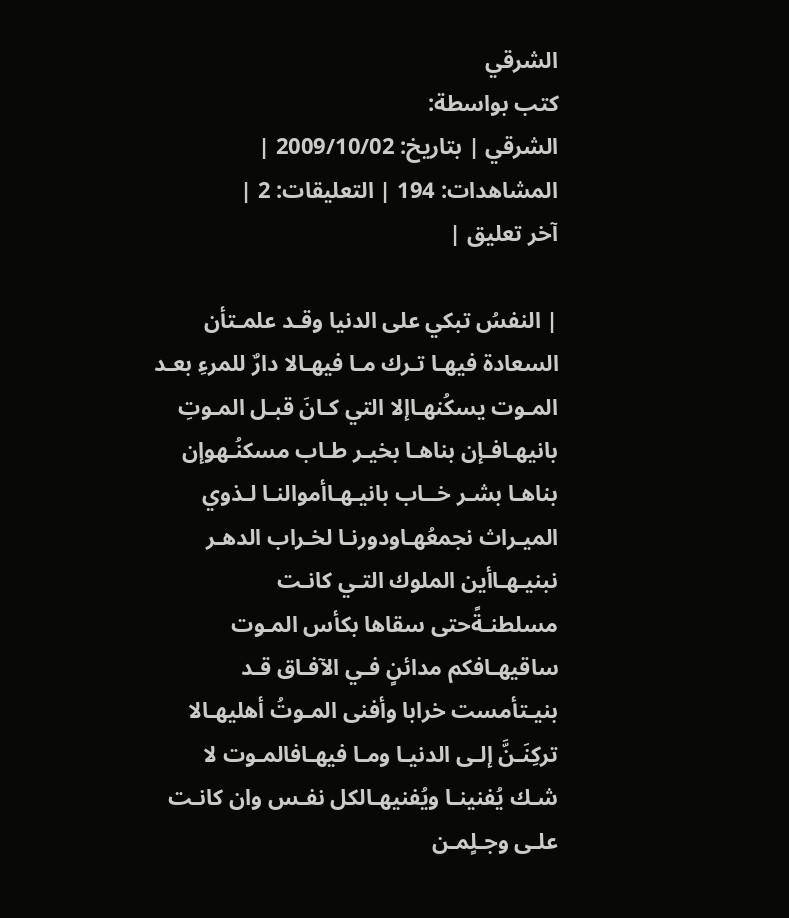الشرقي
كتب بواسطة:
الشرقي | بتاريخ: 2009/10/02 | المشاهدات: 194 | التعليقات: 2 |
آخر تعليق |

| النفسُ تبكي على الدنيا وقـد علمـتأن السعادة فيهـا تـرك مـا فيهـالا دارٌ للمرءِ بعـد المـوت يسكُنهـاإلا التي كـانَ قبـل المـوتِ بانيهـافـإن بناهـا بخيـر طـاب مسكنُـهوإن بناهـا بشـر خــاب بانيـهـاأموالنـا لـذوي الميـراث نجمعُهـاودورنـا لخـراب الدهـر نبنيـهـاأين الملوك التـي كانـت مسلطنـةًحتى سقاها بكأس المـوت ساقيهـافكم مدائنٍ فـي الآفـاق قـد بنيـتأمست خرابا وأفنى المـوتُ أهليهـالا تركِنَـنَّ إلـى الدنيـا ومـا فيهـافالمـوت لا شـك يُفنينـا ويُفنيهـالكل نفـس وان كانـت علـى وجـلٍمـن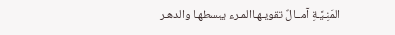المَنِـيَّـةِ آمــالٌ تقويـهـاالمـرء يبسطهـا والدهـر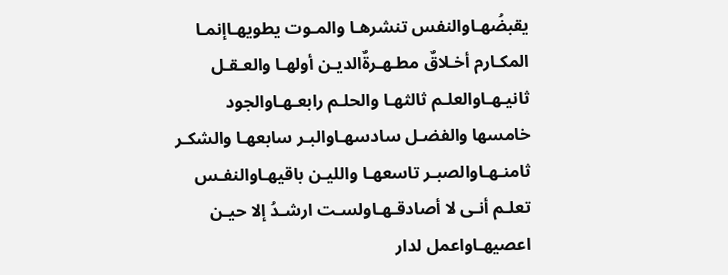يقبضُهـاوالنفس تنشرهـا والمـوت يطويهـاإنمـا المكـارم أخـلاقٌ مطـهـرةٌالديـن أولهـا والعـقـل ثانيـهـاوالعلـم ثالثهـا والحلـم رابعـهـاوالجود خامسها والفضـل سادسهـاوالبـر سابعهـا والشكـر ثامنـهـاوالصبـر تاسعهـا والليـن باقيهـاوالنفـس تعلـم أنـى لا أصادقـهـاولسـت ارشـدُ إلا حيـن اعصيهـاواعمل لدار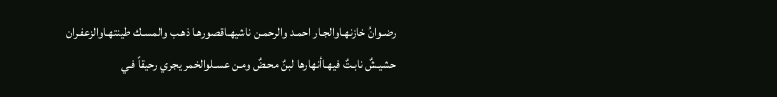رضـوانُ خازنهـاوالجـار احمـد والرحمـن ناشيهـاقصورهـا ذهـب والمسـك طينتهـاوالزعفـران حشيـشٌ نابـتٌ فيهـاأنهارها لبنٌ محـضٌ ومـن عسـلوالخمر يجري رحيقاً فـي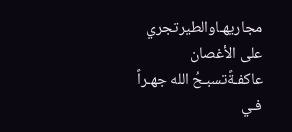مجاريهـاوالطيرتجري على الأغصان عاكفـةًتسبـحُ الله جهـراً فـي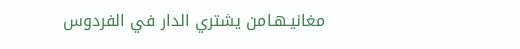مغانيـهـامن يشتري الدار في الفردوس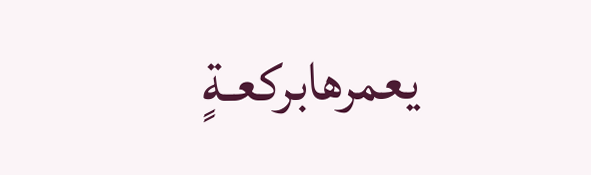يعمرهابركعـةٍ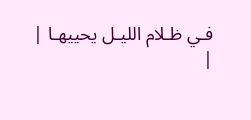فـي ظـلام الليـل يحييهـا |
|